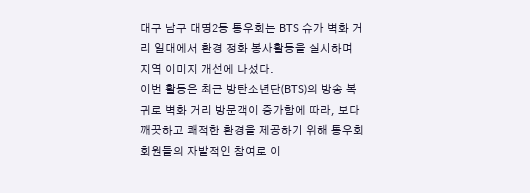대구 남구 대명2동 통우회는 BTS 슈가 벽화 거리 일대에서 환경 정화 봉사활동을 실시하며 지역 이미지 개선에 나섰다.
이번 활동은 최근 방탄소년단(BTS)의 방송 복귀로 벽화 거리 방문객이 증가함에 따라, 보다 깨끗하고 쾌적한 환경을 제공하기 위해 통우회 회원들의 자발적인 참여로 이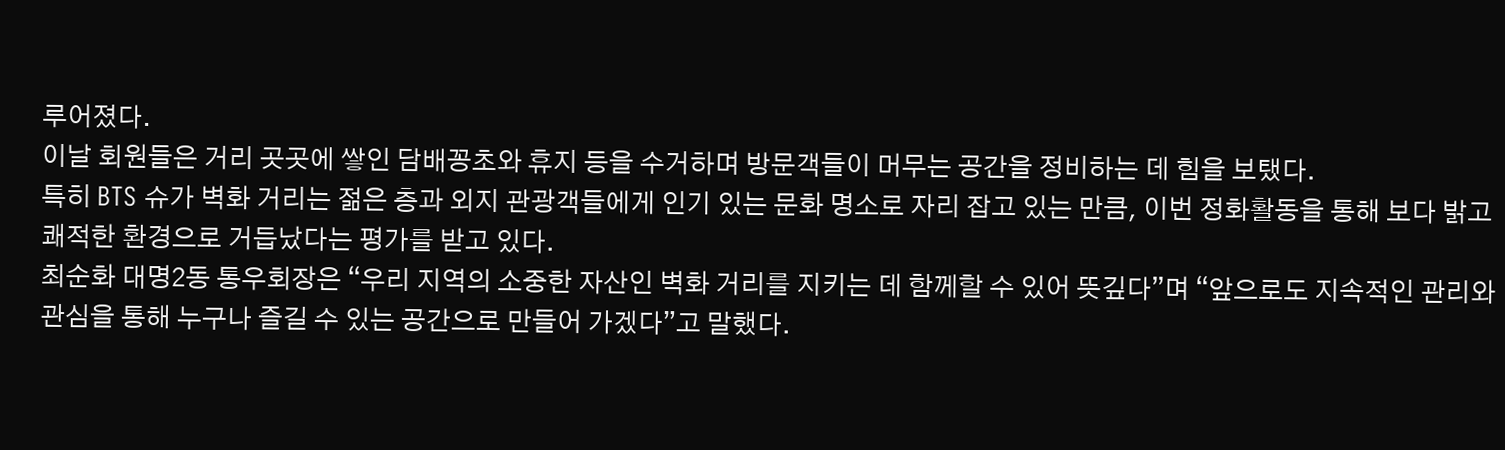루어졌다.
이날 회원들은 거리 곳곳에 쌓인 담배꽁초와 휴지 등을 수거하며 방문객들이 머무는 공간을 정비하는 데 힘을 보탰다.
특히 BTS 슈가 벽화 거리는 젊은 층과 외지 관광객들에게 인기 있는 문화 명소로 자리 잡고 있는 만큼, 이번 정화활동을 통해 보다 밝고 쾌적한 환경으로 거듭났다는 평가를 받고 있다.
최순화 대명2동 통우회장은 “우리 지역의 소중한 자산인 벽화 거리를 지키는 데 함께할 수 있어 뜻깊다”며 “앞으로도 지속적인 관리와 관심을 통해 누구나 즐길 수 있는 공간으로 만들어 가겠다”고 말했다.